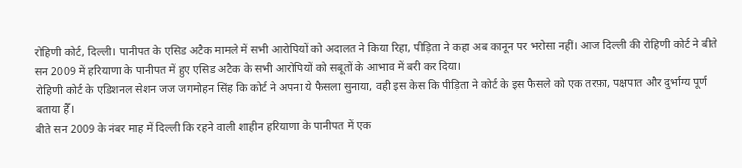रोहिणी कोर्ट, दिल्ली। पानीपत के एसिड अटैक मामले में सभी आरोपियों को अदालत ने किया रिहा, पीड़िता ने कहा अब कानून पर भरोसा नहीं। आज दिल्ली की रोहिणी कोर्ट ने बीते सन 2009 में हरियाणा के पानीपत में हुए एसिड अटैक के सभी आरोपियों को सबूतों के आभाव में बरी कर दिया।
रोहिणी कोर्ट के एडिशनल सेशन जज जगमोहन सिंह कि कोर्ट ने अपना ये फैसला सुनाया, वही इस केस कि पीड़िता ने कोर्ट के इस फैसले को एक तरफ़ा, पक्षपात और दुर्भाग्य पूर्ण बताया हैँ।
बीते सन 2009 के नंबर माह में दिल्ली कि रहने वाली शाहीन हरियाणा के पानीपत में एक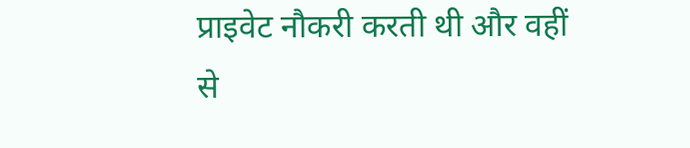प्राइवेट नौकरी करती थी और वहीं से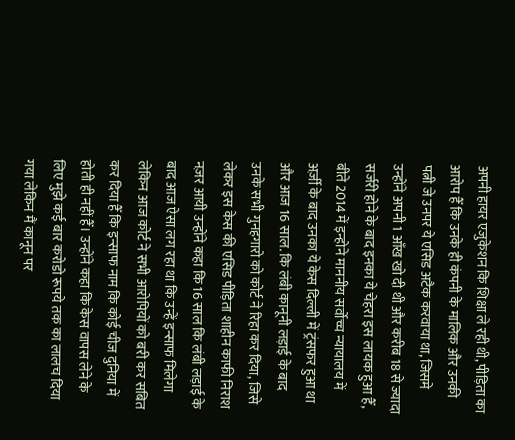अपनी हायर एजुकेशन कि शिक्षा ले रही थी, पीड़िता का आरोप हैँ कि उनके ही कंपनी के मालिक और उनकी पत्नी जे उनपर ये एसिड अटैक करवाया था, जिसमे उन्होंने अपनी 1 आँख खो दी थी और करीब 18 से ज्यादा सर्जरी होने के बाद इनका ये चेहरा इस लायक हुआ हैँ, बीते 2014 में इन्होने माननीय सर्वोच्च न्यायालय में अर्ज़ी के बाद उनका ये केस दिल्ली में ट्रंसफर हुआ था और आज 16 साल. कि लंबी कानूनी लड़ाई के बाद उनके सभी गुनहगारो को कोर्ट ने रिहा कर दिया, जिसे लेकर इस केस की एसिड पीड़िता शाहीन काफी निराश नज़र आयी उन्होंने कहा कि 16 साल कि लंबी लड़ाई के बाद आज ऐसा लग रहा था कि उन्हें इन्साफ मिलेगा लेकिन आज कोर्ट ने सभी आरोपियों को बरी कर सबित कर दिया हैँ कि इन्साफ नाम कि कोई चीज दुनिया में होती ही नहीं हैँ। उन्होंने कहा कि केस वापस लेने के लिए मुझे कई बार करोडो रूपये तक का लालच दिया गया लेकिन मैं कानून पर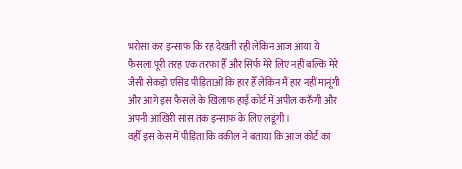भरोसा कर इन्साफ कि रह देखती रही लेकिन आज आया ये फैसला पूरी तरह एक तरफा हैँ और सिर्फ मेरे लिए नहीं बल्कि मेरे जैसी सेकड़ो एसिड पीड़िताओं कि हार हैँ लेकिन मैं हार नहीं मानूंगी और आगे इस फैसले के खिलाफ हाई कोर्ट में अपील करुँगी और अपनी आखिरी सांस तक इन्साफ के लिए लडूंगी।
वहीँ इस केस में पीड़िता कि वकील ने बताया कि आज कोर्ट का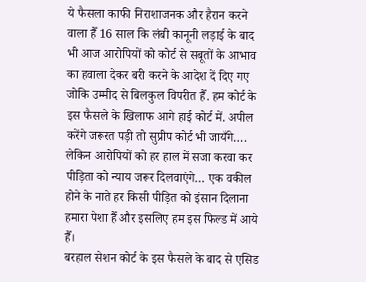ये फैसला काफी निराशाजनक और हैरान करने वाला हैँ 16 साल कि लंबी कानूनी लड़ाई के बाद भी आज आरोपियों को कोर्ट से सबूतों के आभाव का हवाला देकर बरी करने के आदेश दें दिए गए जोकि उम्मीद से बिलकुल विपरीत हैँ. हम कोर्ट के इस फैसले के खिलाफ आगे हाई कोर्ट में. अपील करेंगे जरूरत पड़ी तो सुप्रीप कोर्ट भी जायँगे…. लेकिन आरोपियों को हर हाल में सजा करवा कर पीड़िता को न्याय जरूर दिलवाएंगे… एक वकील होने के नाते हर किसी पीड़ित को इंसान दिलाना हमारा पेशा हैँ और इसलिए हम इस फिल्ड में आये हैँ।
बरहाल सेशन कोर्ट के इस फैसले के बाद से एसिड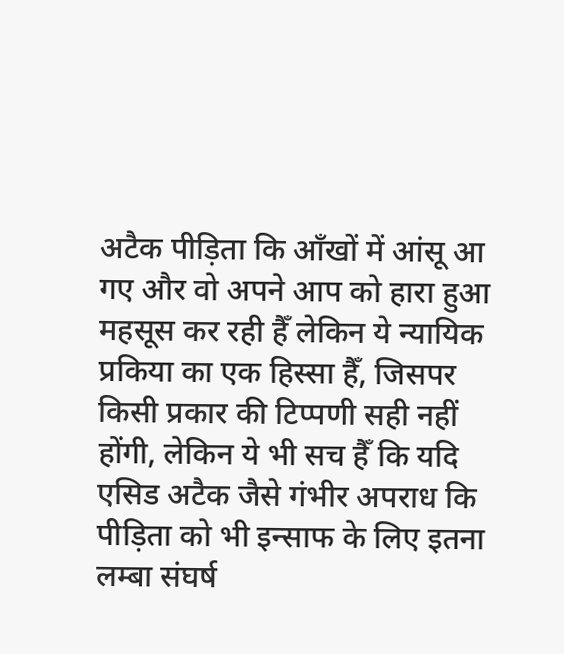अटैक पीड़िता कि आँखों में आंसू आ गए और वो अपने आप को हारा हुआ महसूस कर रही हैँ लेकिन ये न्यायिक प्रकिया का एक हिस्सा हैँ, जिसपर किसी प्रकार की टिप्पणी सही नहीं होंगी, लेकिन ये भी सच हैँ कि यदि एसिड अटैक जैसे गंभीर अपराध कि पीड़िता को भी इन्साफ के लिए इतना लम्बा संघर्ष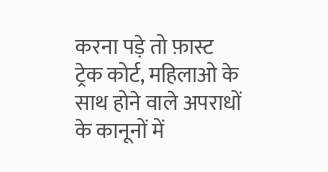करना पड़े तो फ़ास्ट ट्रेक कोर्ट, महिलाओ के साथ होने वाले अपराधों के कानूनों में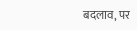बदलाव, पर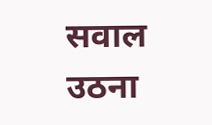सवाल उठना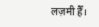लज़मी हैँ।